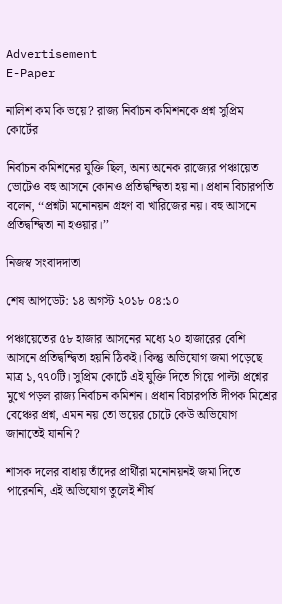Advertisement
E-Paper

নালিশ কম কি ভয়ে? রাজ্য নির্বাচন কমিশনকে প্রশ্ন সুপ্রিম কোর্টের

নির্বাচন কমিশনের যুক্তি ছিল, অন্য অনেক রাজ্যের পঞ্চায়েত ভোটেও বহু আসনে কোনও প্রতিদ্বন্দ্বিতা হয় না। প্রধান বিচারপতি বলেন, ‘‘প্রশ্নটা মনোনয়ন গ্রহণ বা খারিজের নয়। বহু আসনে প্রতিদ্বন্দ্বিতা না হওয়ার।’’

নিজস্ব সংবাদদাতা

শেষ আপডেট: ১৪ অগস্ট ২০১৮ ০৪:১০

পঞ্চায়েতের ৫৮ হাজার আসনের মধ্যে ২০ হাজারের বেশি আসনে প্রতিদ্বন্দ্বিতা হয়নি ঠিকই। কিন্তু অভিযোগ জমা পড়েছে মাত্র ১,৭৭০টি। সুপ্রিম কোর্টে এই যুক্তি দিতে গিয়ে পাল্টা প্রশ্নের মুখে পড়ল রাজ্য নির্বাচন কমিশন। প্রধান বিচারপতি দীপক মিশ্রের বেঞ্চের প্রশ্ন, এমন নয় তো ভয়ের চোটে কেউ অভিযোগ জানাতেই যাননি?

শাসক দলের বাধায় তাঁদের প্রার্থীরা মনোনয়নই জমা দিতে পারেননি, এই অভিযোগ তুলেই শীর্ষ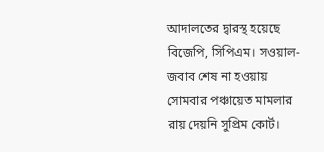আদালতের দ্বারস্থ হয়েছে বিজেপি, সিপিএম। সওয়াল-জবাব শেষ না হওয়ায় সোমবার পঞ্চায়েত মামলার রায় দেয়নি সুপ্রিম কোর্ট।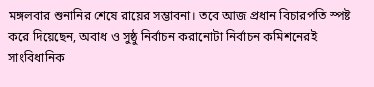মঙ্গলবার শুনানির শেষে রায়ের সম্ভাবনা। তবে আজ প্রধান বিচারপতি স্পষ্ট করে দিয়েছেন, অবাধ ও সুষ্ঠু নির্বাচন করানোটা নির্বাচন কমিশনেরই সাংবিধানিক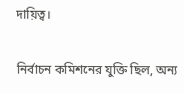দায়িত্ব।

নির্বাচন কমিশনের যুক্তি ছিল, অন্য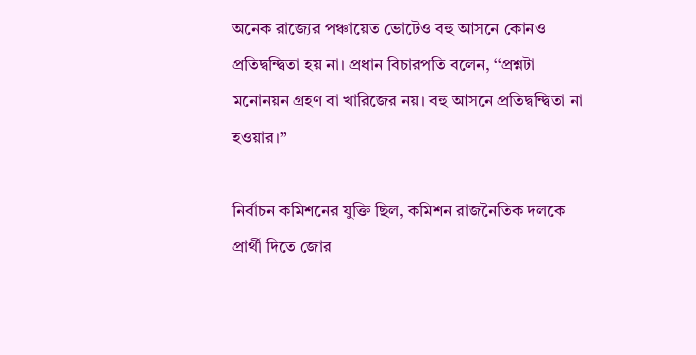অনেক রাজ্যের পঞ্চায়েত ভোটেও বহু আসনে কোনও প্রতিদ্বন্দ্বিতা হয় না। প্রধান বিচারপতি বলেন, ‘‘প্রশ্নটা মনোনয়ন গ্রহণ বা খারিজের নয়। বহু আসনে প্রতিদ্বন্দ্বিতা না হওয়ার।’’

নির্বাচন কমিশনের যুক্তি ছিল, কমিশন রাজনৈতিক দলকে প্রার্থী দিতে জোর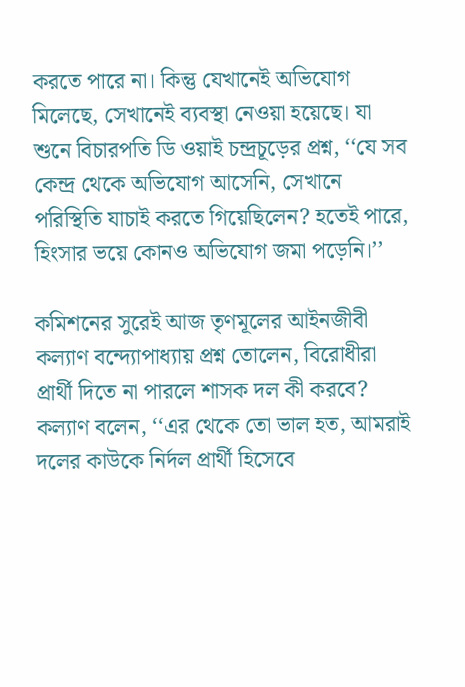করতে পারে না। কিন্তু যেখানেই অভিযোগ মিলেছে, সেখানেই ব্যবস্থা নেওয়া হয়েছে। যা শুনে বিচারপতি ডি ওয়াই চন্দ্রচূড়ের প্রশ্ন, ‘‘যে সব কেন্দ্র থেকে অভিযোগ আসেনি, সেখানে পরিস্থিতি যাচাই করতে গিয়েছিলেন? হতেই পারে, হিংসার ভয়ে কোনও অভিযোগ জমা পড়েনি।’’

কমিশনের সুরেই আজ তৃণমূলের আইনজীবী কল্যাণ বন্দ্যোপাধ্যায় প্রশ্ন তোলেন, বিরোধীরা প্রার্থী দিতে না পারলে শাসক দল কী করবে? কল্যাণ বলেন, ‘‘এর থেকে তো ভাল হত, আমরাই দলের কাউকে নির্দল প্রার্থী হিসেবে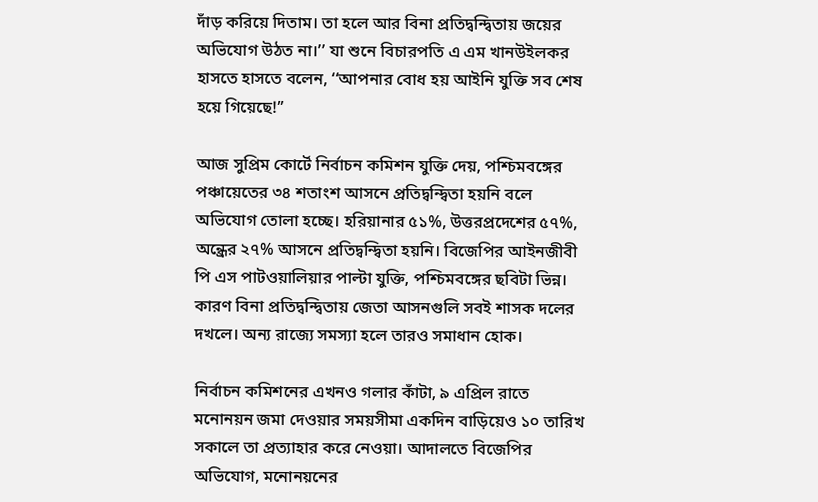দাঁড় করিয়ে দিতাম। তা হলে আর বিনা প্রতিদ্বন্দ্বিতায় জয়ের অভিযোগ উঠত না।’’ যা শুনে বিচারপতি এ এম খানউইলকর হাসতে হাসতে বলেন, ‘‘আপনার বোধ হয় আইনি যুক্তি সব শেষ হয়ে গিয়েছে!’’

আজ সুপ্রিম কোর্টে নির্বাচন কমিশন যুক্তি দেয়, পশ্চিমবঙ্গের পঞ্চায়েতের ৩৪ শতাংশ আসনে প্রতিদ্বন্দ্বিতা হয়নি বলে অভিযোগ তোলা হচ্ছে। হরিয়ানার ৫১%, উত্তরপ্রদেশের ৫৭%, অন্ধ্রের ২৭% আসনে প্রতিদ্বন্দ্বিতা হয়নি। বিজেপির আইনজীবী পি এস পাটওয়ালিয়ার পাল্টা যুক্তি, পশ্চিমবঙ্গের ছবিটা ভিন্ন। কারণ বিনা প্রতিদ্বন্দ্বিতায় জেতা আসনগুলি সবই শাসক দলের দখলে। অন্য রাজ্যে সমস্যা হলে তারও সমাধান হোক।

নির্বাচন কমিশনের এখনও গলার কাঁটা, ৯ এপ্রিল রাতে মনোনয়ন জমা দেওয়ার সময়সীমা একদিন বাড়িয়েও ১০ তারিখ সকালে তা প্রত্যাহার করে নেওয়া। আদালতে বিজেপির অভিযোগ, মনোনয়নের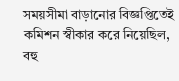সময়সীমা বাড়ানোর বিজ্ঞপ্তিতেই কমিশন স্বীকার করে নিয়েছিল, বহু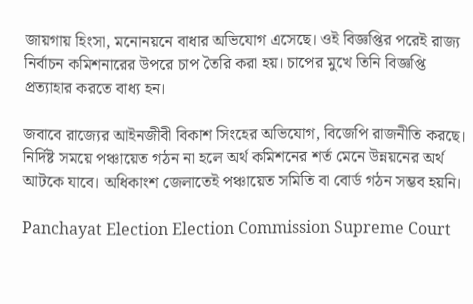জায়গায় হিংসা, মনোনয়নে বাধার অভিযোগ এসেছে। ওই বিজ্ঞপ্তির পরেই রাজ্য নির্বাচন কমিশনারের উপরে চাপ তৈরি করা হয়। চাপের মুখে তিনি বিজ্ঞপ্তি প্রত্যাহার করতে বাধ্য হন।

জবাবে রাজ্যের আইনজীবী বিকাশ সিংহের অভিযোগ, বিজেপি রাজনীতি করছে। নির্দিষ্ট সময়ে পঞ্চায়েত গঠন না হলে অর্থ কমিশনের শর্ত মেনে উন্নয়নের অর্থ আটকে যাবে। অধিকাংশ জেলাতেই পঞ্চায়েত সমিতি বা বোর্ড গঠন সম্ভব হয়নি।

Panchayat Election Election Commission Supreme Court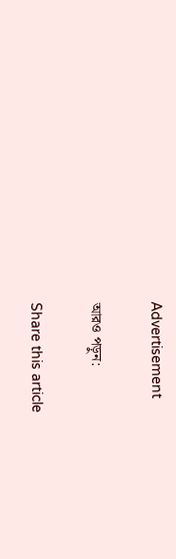Advertisement

আরও পড়ুন:

Share this article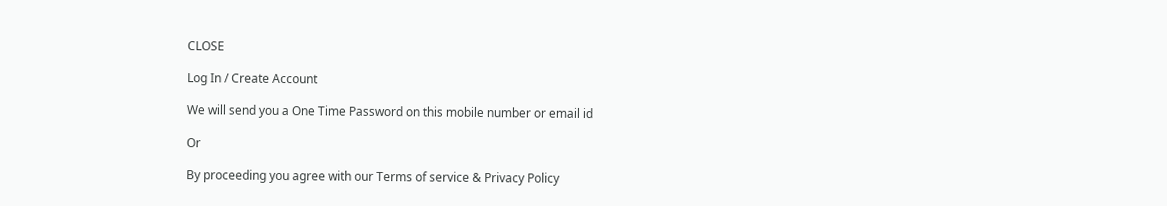CLOSE

Log In / Create Account

We will send you a One Time Password on this mobile number or email id

Or

By proceeding you agree with our Terms of service & Privacy Policy